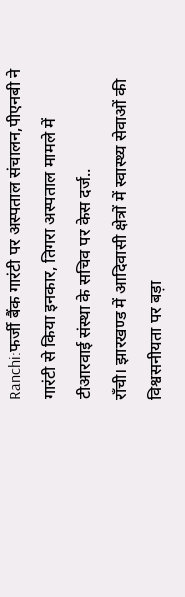Ranchi:फर्जी बैंक गारंटी पर अस्पताल संचालन,पीएनबी ने गारंटी से किया इनकार, तिगरा अस्पताल मामले में टीआरवाई संस्था के सचिव पर केस दर्ज..
राँची। झारखण्ड में आदिवासी क्षेत्रों में स्वास्थ्य सेवाओं की विश्वसनीयता पर बड़ा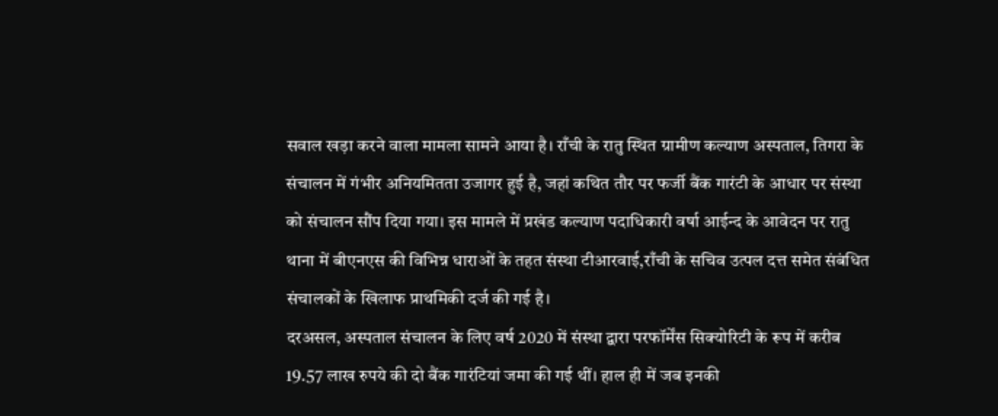सवाल खड़ा करने वाला मामला सामने आया है। राँची के रातु स्थित ग्रामीण कल्याण अस्पताल, तिगरा के संचालन में गंभीर अनियमितता उजागर हुई है, जहां कथित तौर पर फर्जी बैंक गारंटी के आधार पर संस्था को संचालन सौंप दिया गया। इस मामले में प्रखंड कल्याण पदाधिकारी वर्षा आईन्द के आवेदन पर रातु थाना में बीएनएस की विभिन्न धाराओं के तहत संस्था टीआरवाई,राँची के सचिव उत्पल दत्त समेत संबंधित संचालकों के खिलाफ प्राथमिकी दर्ज की गई है।
दरअसल, अस्पताल संचालन के लिए वर्ष 2020 में संस्था द्वारा परफॉर्मेंस सिक्योरिटी के रूप में करीब 19.57 लाख रुपये की दो बैंक गारंटियां जमा की गई थीं। हाल ही में जब इनकी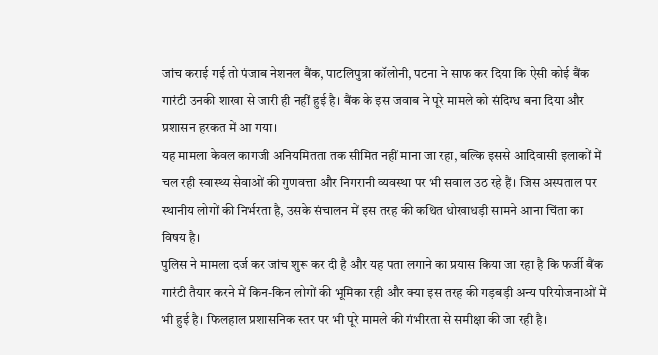जांच कराई गई तो पंजाब नेशनल बैंक, पाटलिपुत्रा कॉलोनी, पटना ने साफ कर दिया कि ऐसी कोई बैंक गारंटी उनकी शाखा से जारी ही नहीं हुई है। बैंक के इस जवाब ने पूरे मामले को संदिग्ध बना दिया और प्रशासन हरकत में आ गया।
यह मामला केवल कागजी अनियमितता तक सीमित नहीं माना जा रहा, बल्कि इससे आदिवासी इलाकों में चल रही स्वास्थ्य सेवाओं की गुणवत्ता और निगरानी व्यवस्था पर भी सवाल उठ रहे हैं। जिस अस्पताल पर स्थानीय लोगों की निर्भरता है, उसके संचालन में इस तरह की कथित धोखाधड़ी सामने आना चिंता का विषय है।
पुलिस ने मामला दर्ज कर जांच शुरू कर दी है और यह पता लगाने का प्रयास किया जा रहा है कि फर्जी बैंक गारंटी तैयार करने में किन-किन लोगों की भूमिका रही और क्या इस तरह की गड़बड़ी अन्य परियोजनाओं में भी हुई है। फिलहाल प्रशासनिक स्तर पर भी पूरे मामले की गंभीरता से समीक्षा की जा रही है।